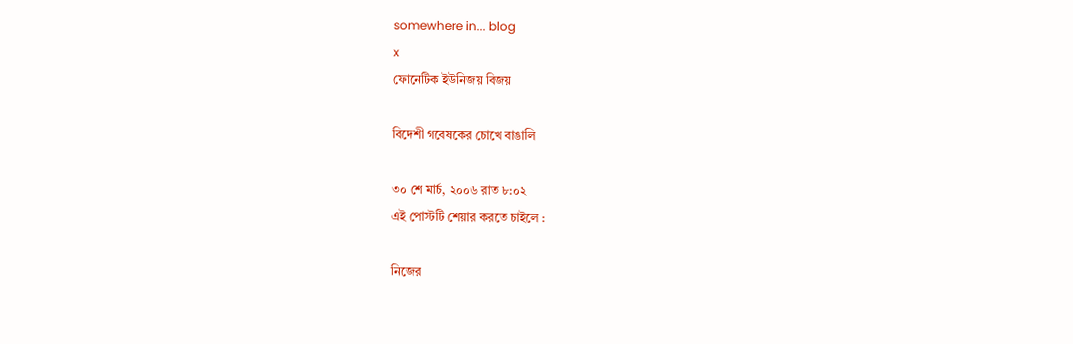somewhere in... blog
x
ফোনেটিক ইউনিজয় বিজয়

বিদেশী গবেষকের চোখে বাঙালি

৩০ শে মার্চ, ২০০৬ রাত ৮:০২
এই পোস্টটি শেয়ার করতে চাইলে :

নিজের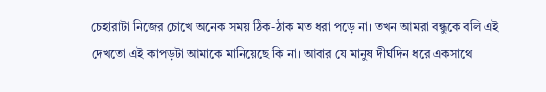চেহারাটা নিজের চোখে অনেক সময় ঠিক-ঠাক মত ধরা পড়ে না। তখন আমরা বন্ধুকে বলি এই দেখতো এই কাপড়টা আমাকে মানিয়েছে কি না। আবার যে মানুষ দীর্ঘদিন ধরে একসাথে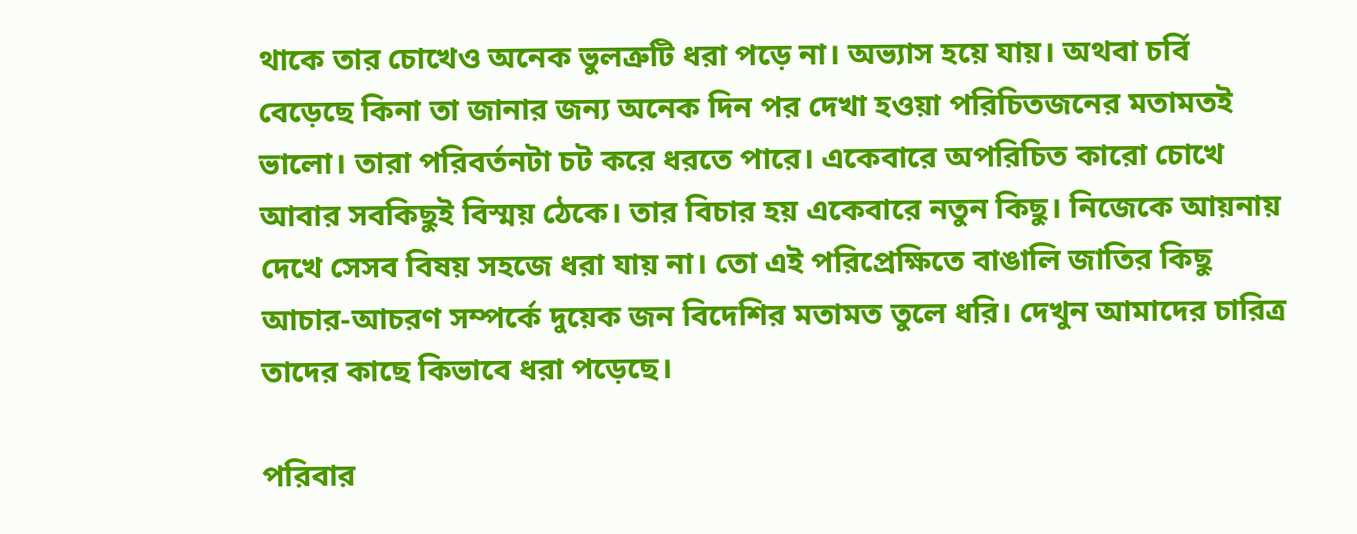থাকে তার চোখেও অনেক ভুলত্রুটি ধরা পড়ে না। অভ্যাস হয়ে যায়। অথবা চর্বি বেড়েছে কিনা তা জানার জন্য অনেক দিন পর দেখা হওয়া পরিচিতজনের মতামতই ভালো। তারা পরিবর্তনটা চট করে ধরতে পারে। একেবারে অপরিচিত কারো চোখে আবার সবকিছুই বিস্ময় ঠেকে। তার বিচার হয় একেবারে নতুন কিছু। নিজেকে আয়নায় দেখে সেসব বিষয় সহজে ধরা যায় না। তো এই পরিপ্রেক্ষিতে বাঙালি জাতির কিছু আচার-আচরণ সম্পর্কে দুয়েক জন বিদেশির মতামত তুলে ধরি। দেখুন আমাদের চারিত্র তাদের কাছে কিভাবে ধরা পড়েছে।

পরিবার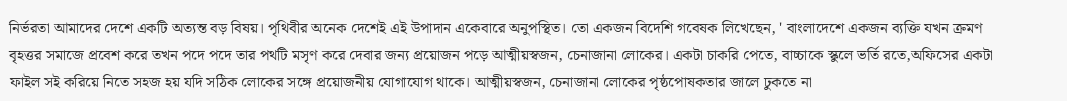নির্ভরতা আমাদের দেশে একটি অত্যন্ত বড় বিষয়। পৃথিবীর অনেক দেশেই এই উপাদান একেবারে অনুপস্থিত। তো একজন বিদেশি গবেষক লিখেছেন, ' বাংলাদেশে একজন ব্যক্তি যখন ক্রমণ বৃহত্তর সমাজে প্রবেশ করে তখন পদে পদে তার পথটি মসৃণ করে দেবার জন্য প্রয়োজন পড়ে আত্মীয়স্বজন, চেনাজানা লোকের। একটা চাকরি পেতে, বাচ্চাকে স্কুলে ভর্তি রতে,অফিসের একটা ফাইল সই করিয়ে নিতে সহজ হয় যদি সঠিক লোকের সঙ্গে প্রয়োজনীয় যোগাযোগ থাকে। আত্মীয়স্বজন, চেনাজানা লোকের পৃষ্ঠপোষকতার জালে ঢুকতে না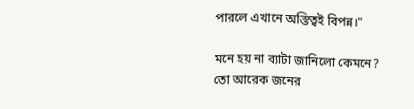পারলে এখানে অস্তিত্বই বিপন্ন।"

মনে হয় না ব্যাটা জানিলো কেমনে? তো আরেক জনের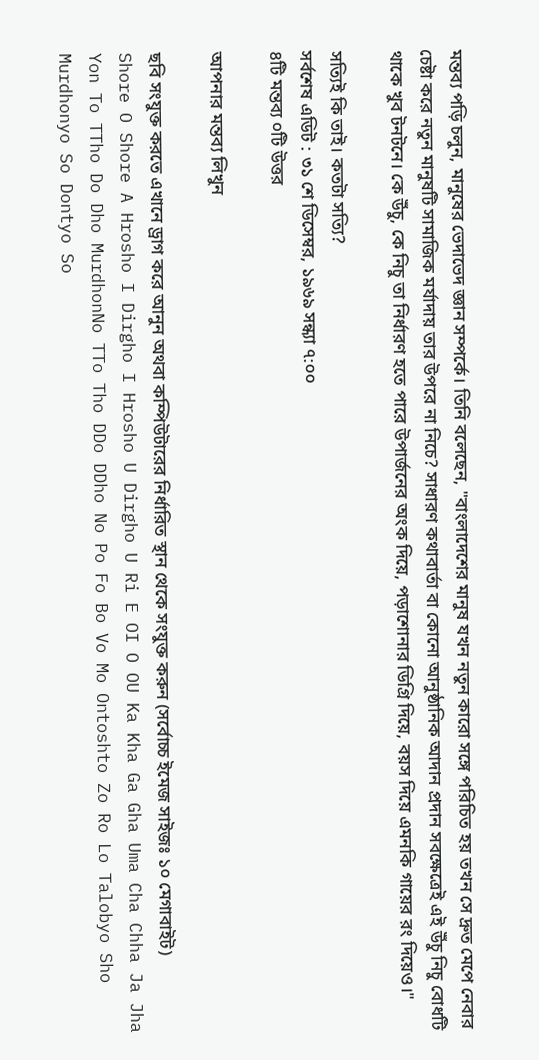মন্তব্য পড়ি চলুন, মানুষের ভেদাভেদ জ্ঞান সম্পর্কে। তিনি বলেছেন, "বাংলাদেশের মানুষ যখন নতুন কারো সঙ্গে পরিচিত হয় তখন সে দ্রুত মেপে নেবার চেষ্টা করে নতুন মানুষটি সামাজিক মর্যাদায় তার উপরে না নিচে? সাধারণ কথাবার্তা বা কোনো আনুষ্ঠানিক আদান প্রদান সবক্ষেত্রেই এই উঁচু নিচু বোধটি থাকে খুব টনটনে। কে উঁচু, কে নিচু তা নির্ধারণ হতে পারে উপার্জনের অংক দিয়ে, পড়াশোনার ডিগ্রি দিয়ে, বয়স দিয়ে এমনকি গায়ের রং দিয়েও।"

সত্যিই কি তাই। কতটা সত্যি?
সর্বশেষ এডিট : ৩১ শে ডিসেম্বর, ১৯৬৯ সন্ধ্যা ৭:০০
৪টি মন্তব্য ০টি উত্তর

আপনার মন্তব্য লিখুন

ছবি সংযুক্ত করতে এখানে ড্রাগ করে আনুন অথবা কম্পিউটারের নির্ধারিত স্থান থেকে সংযুক্ত করুন (সর্বোচ্চ ইমেজ সাইজঃ ১০ মেগাবাইট)
Shore O Shore A Hrosho I Dirgho I Hrosho U Dirgho U Ri E OI O OU Ka Kha Ga Gha Uma Cha Chha Ja Jha Yon To TTho Do Dho MurdhonNo TTo Tho DDo DDho No Po Fo Bo Vo Mo Ontoshto Zo Ro Lo Talobyo Sho Murdhonyo So Dontyo So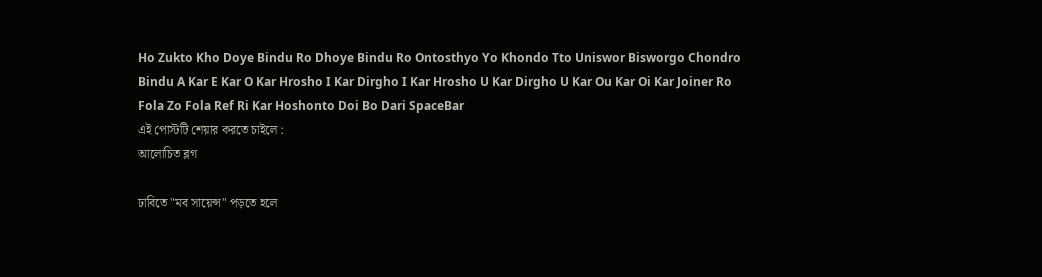Ho Zukto Kho Doye Bindu Ro Dhoye Bindu Ro Ontosthyo Yo Khondo Tto Uniswor Bisworgo Chondro Bindu A Kar E Kar O Kar Hrosho I Kar Dirgho I Kar Hrosho U Kar Dirgho U Kar Ou Kar Oi Kar Joiner Ro Fola Zo Fola Ref Ri Kar Hoshonto Doi Bo Dari SpaceBar
এই পোস্টটি শেয়ার করতে চাইলে :
আলোচিত ব্লগ

ঢাবিতে "মব সায়েন্স" পড়তে হলে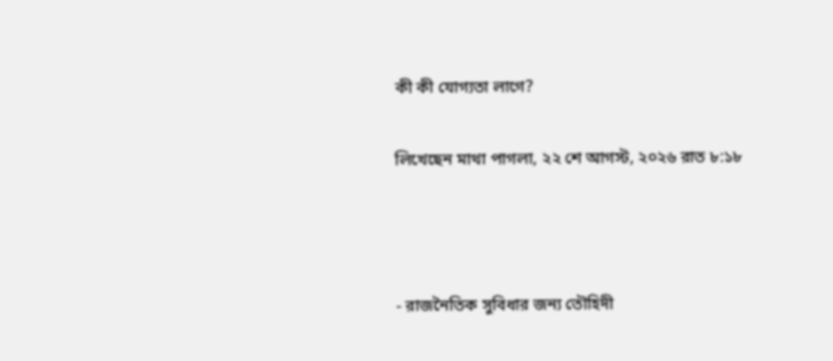কী কী যোগ্যতা লাগে?

লিখেছেন মাথা পাগলা, ২২ শে আগস্ট, ২০২৬ রাত ৮:১৮



- রাজনৈতিক সুবিধার জন্য তৌহিদী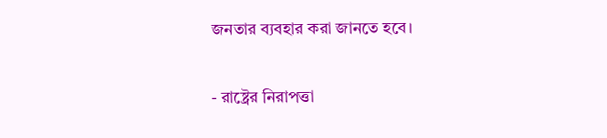জনতার ব্যবহার করা জানতে হবে।

- রাষ্ট্রের নিরাপত্তা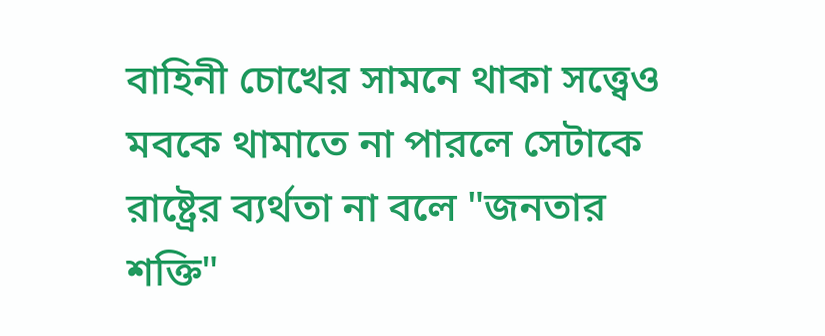বাহিনী চোখের সামনে থাকা সত্ত্বেও মবকে থামাতে না পারলে সেটাকে রাষ্ট্রের ব্যর্থতা না বলে "জনতার শক্তি"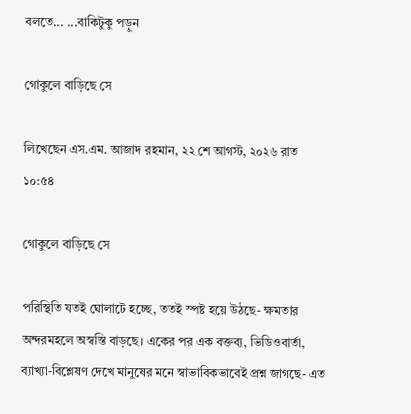বলতে... ...বাকিটুকু পড়ুন

গোকুলে বাড়িছে সে

লিখেছেন এস.এম. আজাদ রহমান, ২২ শে আগস্ট, ২০২৬ রাত ১০:৫৪

গোকুলে বাড়িছে সে

পরিস্থিতি যতই ঘোলাটে হচ্ছে, ততই স্পষ্ট হয়ে উঠছে- ক্ষমতার অন্দরমহলে অস্বস্তি বাড়ছে। একের পর এক বক্তব্য, ভিডিওবার্তা, ব্যাখ্যা-বিশ্লেষণ দেখে মানুষের মনে স্বাভাবিকভাবেই প্রশ্ন জাগছে- এত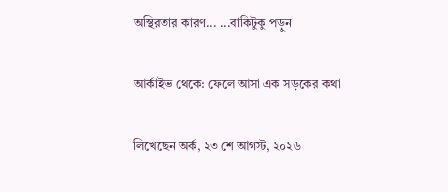অস্থিরতার কারণ... ...বাকিটুকু পড়ুন

আর্কাইভ থেকে: ফেলে আসা এক সড়কের কথা

লিখেছেন অর্ক, ২৩ শে আগস্ট, ২০২৬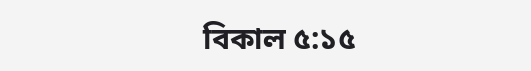বিকাল ৫:১৫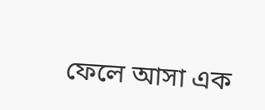ফেলে আসা এক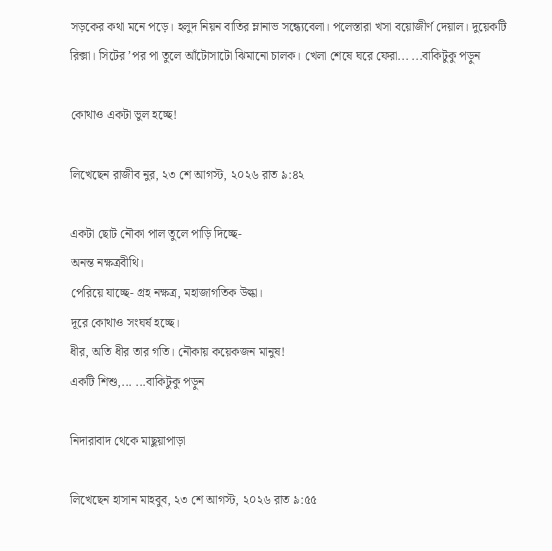সড়কের কথা মনে পড়ে। হলুদ নিয়ন বাতির ম্লানাভ সন্ধ্যেবেলা। পলেস্তারা খসা বয়োজীর্ণ দেয়াল। দুয়েকটি রিক্সা। সিটের ’পর পা তুলে আঁটোসাটো ঝিমানো চালক। খেলা শেষে ঘরে ফেরা... ...বাকিটুকু পড়ুন

কোথাও একটা ভুল হচ্ছে!

লিখেছেন রাজীব নুর, ২৩ শে আগস্ট, ২০২৬ রাত ৯:৪২

একটা ছোট নৌকা পাল তুলে পাড়ি দিচ্ছে-
অনন্ত নক্ষত্রবীথি।
পেরিয়ে যাচ্ছে- গ্রহ নক্ষত্র, মহাজাগতিক উল্কা।
দূরে কোথাও সংঘর্ষ হচ্ছে।
ধীর, অতি ধীর তার গতি। নৌকায় কয়েকজন মানুষ!
একটি শিশু,... ...বাকিটুকু পড়ুন

নিদারাবাদ থেকে মাছুয়াপাড়া

লিখেছেন হাসান মাহবুব, ২৩ শে আগস্ট, ২০২৬ রাত ৯:৫৫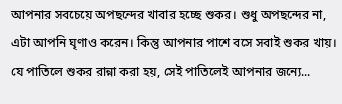আপনার সবচেয়ে অপছন্দের খাবার হচ্ছে শুকর। শুধু অপছন্দের না, এটা আপনি ঘৃণাও করেন। কিন্তু আপনার পাশে বসে সবাই শুকর খায়। যে পাতিলে শুকর রান্না করা হয়, সেই পাতিলেই আপনার জন্যে...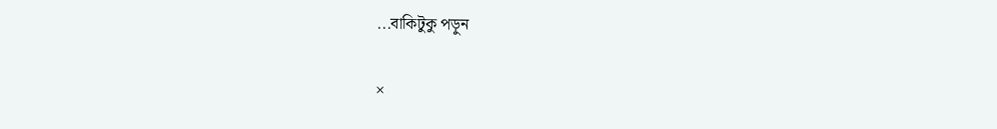...বাকিটুকু পড়ুন

×